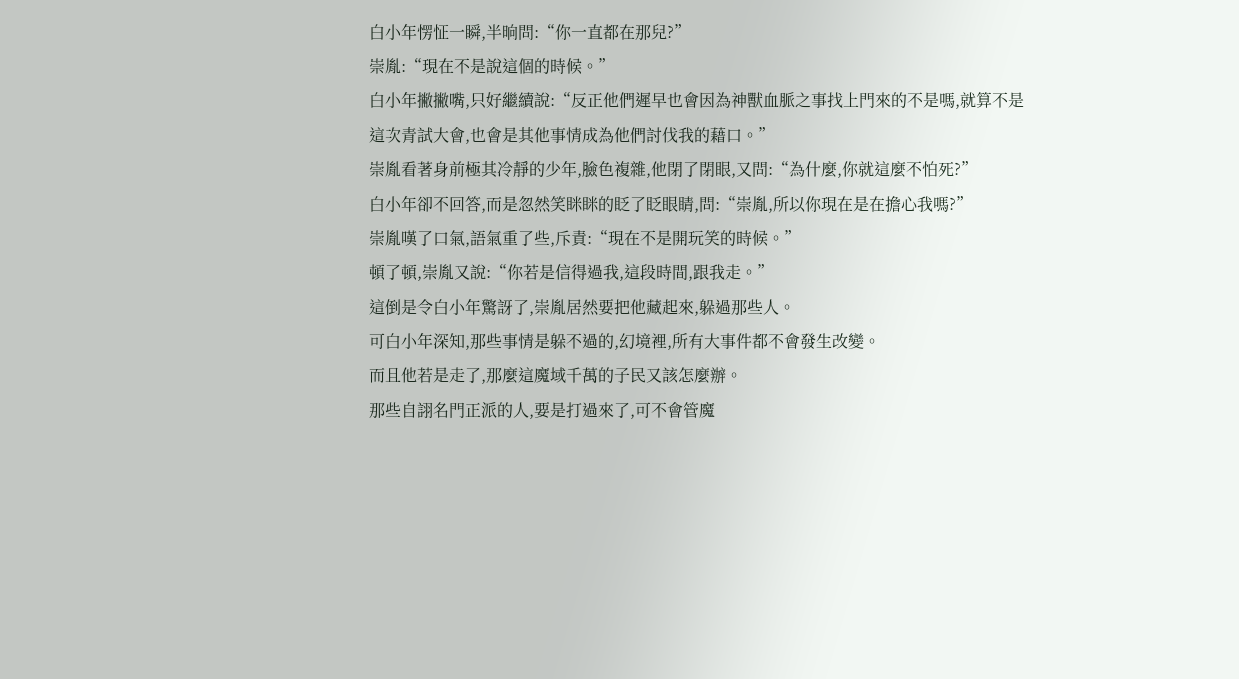白小年愣怔一瞬,半晌問:“你一直都在那兒?”
崇胤:“現在不是說這個的時候。”
白小年撇撇嘴,只好繼續說:“反正他們遲早也會因為神獸血脈之事找上門來的不是嗎,就算不是這次青試大會,也會是其他事情成為他們討伐我的藉口。”
崇胤看著身前極其冷靜的少年,臉色複雜,他閉了閉眼,又問:“為什麼,你就這麼不怕死?”
白小年卻不回答,而是忽然笑眯眯的眨了眨眼睛,問:“崇胤,所以你現在是在擔心我嗎?”
崇胤嘆了口氣,語氣重了些,斥責:“現在不是開玩笑的時候。”
頓了頓,崇胤又說:“你若是信得過我,這段時間,跟我走。”
這倒是令白小年驚訝了,崇胤居然要把他藏起來,躲過那些人。
可白小年深知,那些事情是躲不過的,幻境裡,所有大事件都不會發生改變。
而且他若是走了,那麼這魔域千萬的子民又該怎麼辦。
那些自詡名門正派的人,要是打過來了,可不會管魔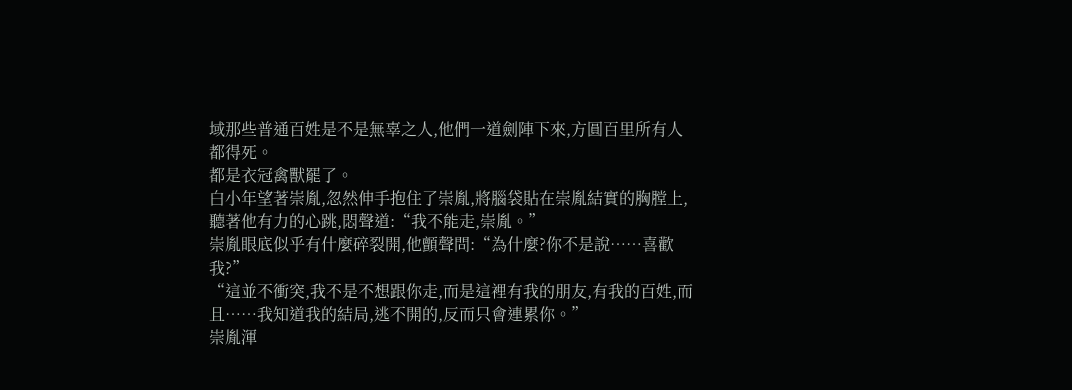域那些普通百姓是不是無辜之人,他們一道劍陣下來,方圓百里所有人都得死。
都是衣冠禽獸罷了。
白小年望著崇胤,忽然伸手抱住了崇胤,將腦袋貼在崇胤結實的胸膛上,聽著他有力的心跳,悶聲道:“我不能走,崇胤。”
崇胤眼底似乎有什麼碎裂開,他顫聲問:“為什麼?你不是說……喜歡我?”
“這並不衝突,我不是不想跟你走,而是這裡有我的朋友,有我的百姓,而且……我知道我的結局,逃不開的,反而只會連累你。”
崇胤渾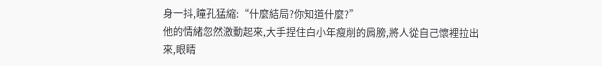身一抖,瞳孔猛縮:“什麼結局?你知道什麼?”
他的情緒忽然激動起來,大手捏住白小年瘦削的肩膀,將人從自己懷裡拉出來,眼睛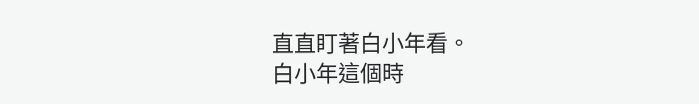直直盯著白小年看。
白小年這個時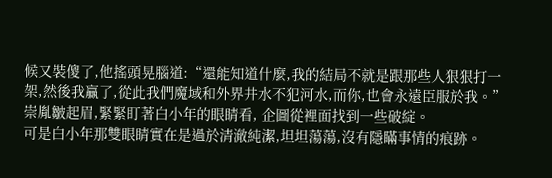候又裝傻了,他搖頭晃腦道:“還能知道什麼,我的結局不就是跟那些人狠狠打一架,然後我贏了,從此我們魔域和外界井水不犯河水,而你,也會永遠臣服於我。”
崇胤皺起眉,緊緊盯著白小年的眼睛看, 企圖從裡面找到一些破綻。
可是白小年那雙眼睛實在是過於清澈純潔,坦坦蕩蕩,沒有隱瞞事情的痕跡。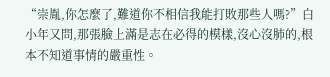“崇胤,你怎麼了,難道你不相信我能打敗那些人嗎?”白小年又問,那張臉上滿是志在必得的模樣,沒心沒肺的,根本不知道事情的嚴重性。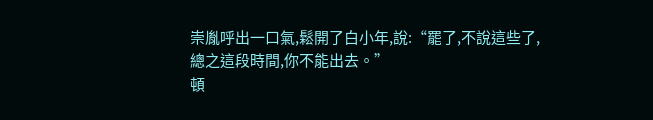崇胤呼出一口氣,鬆開了白小年,說:“罷了,不說這些了,總之這段時間,你不能出去。”
頓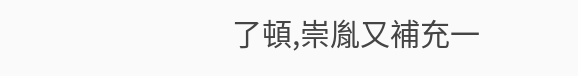了頓,崇胤又補充一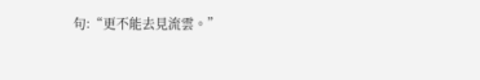句:“更不能去見流雲。”